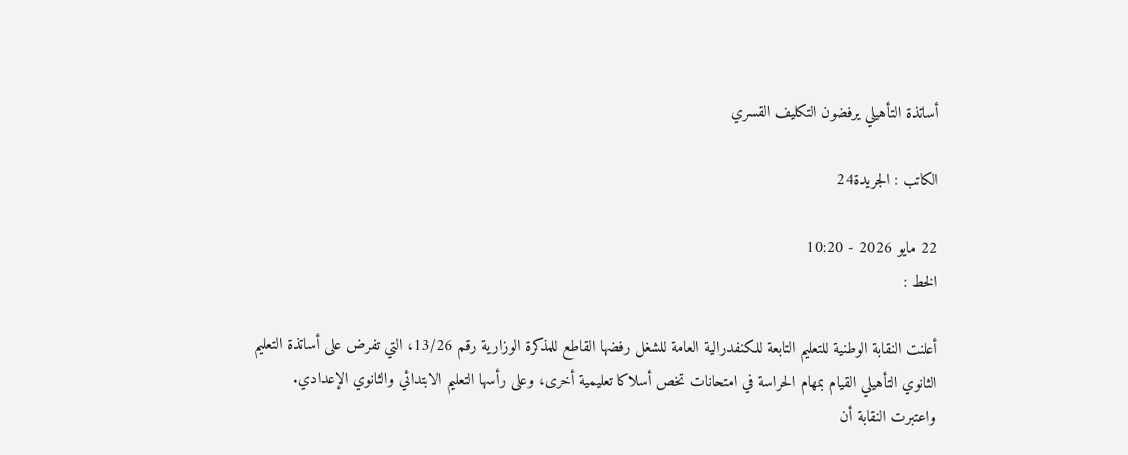أساتذة التأهيلي يرفضون التكليف القسري

الكاتب : الجريدة24

22 مايو 2026 - 10:20
الخط :

أعلنت النقابة الوطنية للتعليم التابعة للكنفدرالية العامة للشغل رفضها القاطع للمذكرة الوزارية رقم 13/26، التي تفرض على أساتذة التعليم الثانوي التأهيلي القيام بمهام الحراسة في امتحانات تخص أسلاكا تعليمية أخرى، وعلى رأسها التعليم الابتدائي والثانوي الإعدادي.
واعتبرت النقابة أن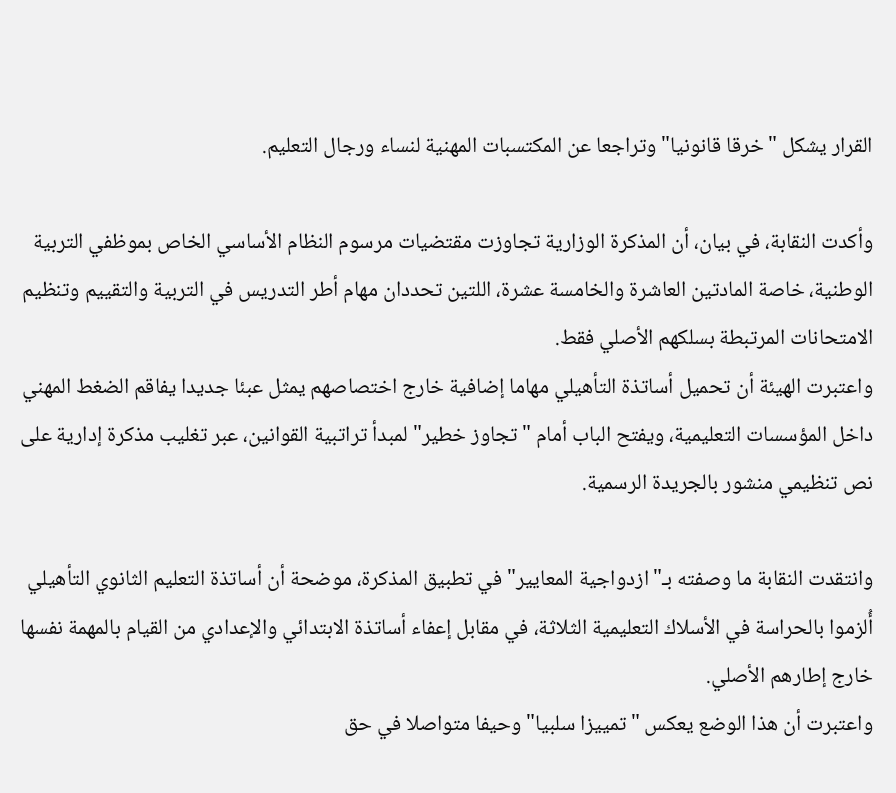القرار يشكل "خرقا قانونيا" وتراجعا عن المكتسبات المهنية لنساء ورجال التعليم.

وأكدت النقابة، في بيان، أن المذكرة الوزارية تجاوزت مقتضيات مرسوم النظام الأساسي الخاص بموظفي التربية الوطنية، خاصة المادتين العاشرة والخامسة عشرة، اللتين تحددان مهام أطر التدريس في التربية والتقييم وتنظيم الامتحانات المرتبطة بسلكهم الأصلي فقط.
واعتبرت الهيئة أن تحميل أساتذة التأهيلي مهاما إضافية خارج اختصاصهم يمثل عبئا جديدا يفاقم الضغط المهني داخل المؤسسات التعليمية، ويفتح الباب أمام "تجاوز خطير" لمبدأ تراتبية القوانين، عبر تغليب مذكرة إدارية على نص تنظيمي منشور بالجريدة الرسمية.

وانتقدت النقابة ما وصفته بـ"ازدواجية المعايير" في تطبيق المذكرة، موضحة أن أساتذة التعليم الثانوي التأهيلي أُلزموا بالحراسة في الأسلاك التعليمية الثلاثة، في مقابل إعفاء أساتذة الابتدائي والإعدادي من القيام بالمهمة نفسها خارج إطارهم الأصلي.
واعتبرت أن هذا الوضع يعكس "تمييزا سلبيا" وحيفا متواصلا في حق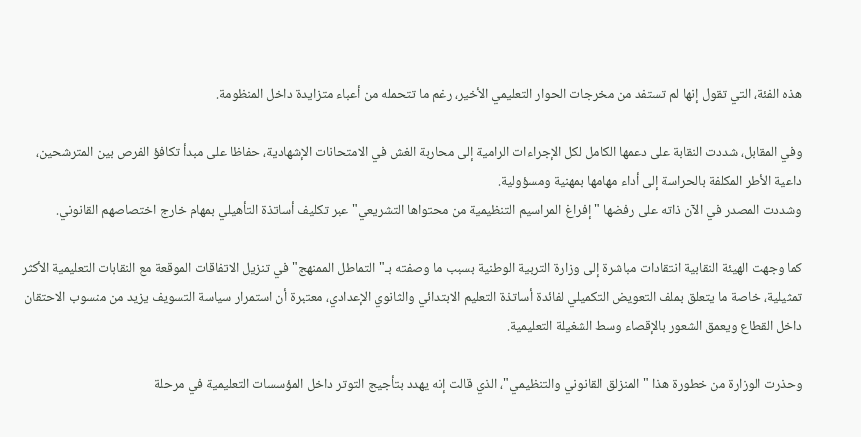هذه الفئة، التي تقول إنها لم تستفد من مخرجات الحوار التعليمي الأخير، رغم ما تتحمله من أعباء متزايدة داخل المنظومة.

وفي المقابل، شددت النقابة على دعمها الكامل لكل الإجراءات الرامية إلى محاربة الغش في الامتحانات الإشهادية، حفاظا على مبدأ تكافؤ الفرص بين المترشحين، داعية الأطر المكلفة بالحراسة إلى أداء مهامها بمهنية ومسؤولية.
وشددت المصدر في الآن ذاته على رفضها "إفراغ المراسيم التنظيمية من محتواها التشريعي" عبر تكليف أساتذة التأهيلي بمهام خارج اختصاصهم القانوني.

كما وجهت الهيئة النقابية انتقادات مباشرة إلى وزارة التربية الوطنية بسبب ما وصفته بـ"التماطل الممنهج" في تنزيل الاتفاقات الموقعة مع النقابات التعليمية الأكثر تمثيلية، خاصة ما يتعلق بملف التعويض التكميلي لفائدة أساتذة التعليم الابتدائي والثانوي الإعدادي، معتبرة أن استمرار سياسة التسويف يزيد من منسوب الاحتقان داخل القطاع ويعمق الشعور بالإقصاء وسط الشغيلة التعليمية.

وحذرت الوزارة من خطورة هذا "المنزلق القانوني والتنظيمي"، الذي قالت إنه يهدد بتأجيج التوتر داخل المؤسسات التعليمية في مرحلة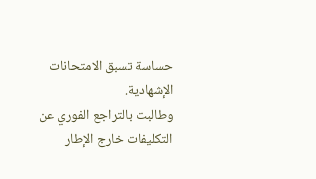حساسة تسبق الامتحانات الإشهادية.
وطالبت بالتراجع الفوري عن التكليفات خارج الإطار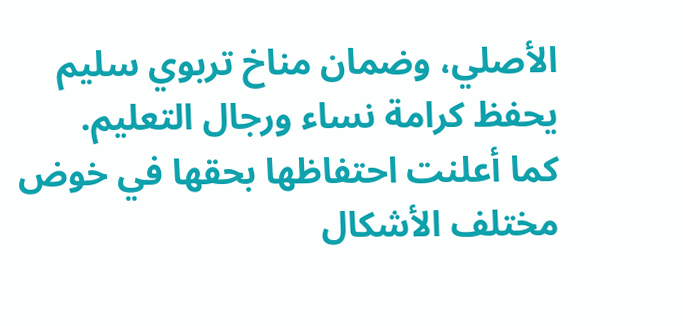الأصلي، وضمان مناخ تربوي سليم يحفظ كرامة نساء ورجال التعليم.
كما أعلنت احتفاظها بحقها في خوض مختلف الأشكال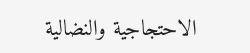الاحتجاجية والنضالية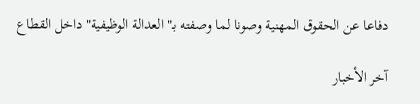دفاعا عن الحقوق المهنية وصونا لما وصفته بـ"العدالة الوظيفية" داخل القطاع

آخر الأخبار